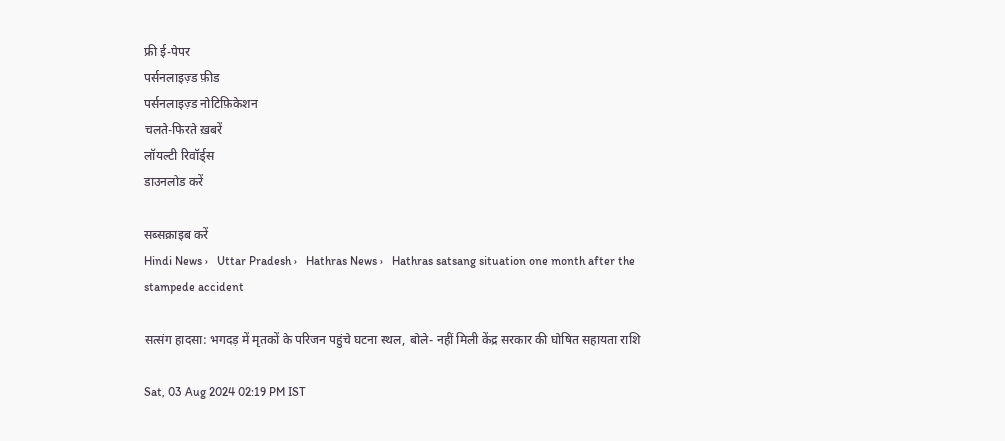फ्री ई-पेपर
पर्सनलाइज़्ड फ़ीड
पर्सनलाइज़्ड नोटिफ़िकेशन
चलते-फिरते ख़बरें
लॉयल्टी रिवॉर्ड्स
डाउनलोड करें

सब्सक्राइब करें
Hindi News ›   Uttar Pradesh ›   Hathras News ›   Hathras satsang situation one month after the stampede accident

सत्संग हादसा: भगदड़ में मृतकों के परिजन पहुंचे घटना स्थल, बोले- नहीं मिली केंद्र सरकार की घोषित सहायता राशि

Sat, 03 Aug 2024 02:19 PM IST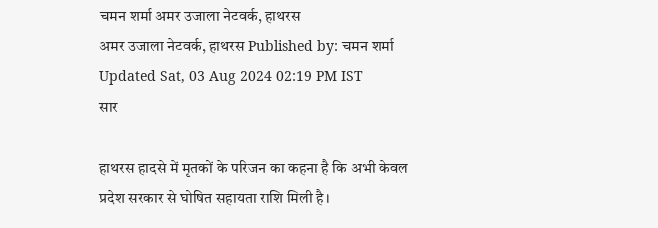चमन शर्मा अमर उजाला नेटवर्क, हाथरस
अमर उजाला नेटवर्क, हाथरस Published by: चमन शर्मा Updated Sat, 03 Aug 2024 02:19 PM IST
सार

हाथरस हादसे में मृतकों के परिजन का कहना है कि अभी केवल प्रदेश सरकार से घोषित सहायता राशि मिली है।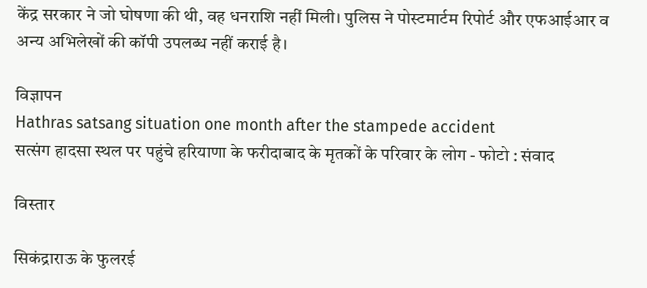केंद्र सरकार ने जो घोषणा की थी, वह धनराशि नहीं मिली। पुलिस ने पोस्टमार्टम रिपोर्ट और एफआईआर व अन्य अभिलेखों की कॉपी उपलब्ध नहीं कराई है।

विज्ञापन
Hathras satsang situation one month after the stampede accident
सत्संग हादसा स्थल पर पहुंचे हरियाणा के फरीदाबाद के मृतकों के परिवार के लोग - फोटो : संवाद

विस्तार

सिकंद्राराऊ के फुलरई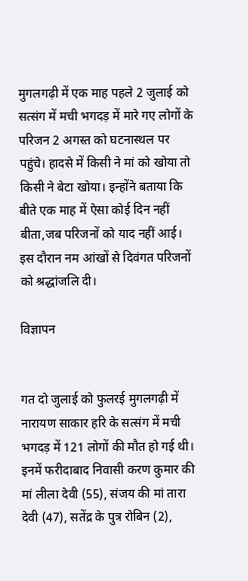मुगलगढ़ी में एक माह पहले 2 जुलाई को सत्संग में मची भगदड़ में मारे गए लोगों के परिजन 2 अगस्त को घटनास्थल पर पहुंचे। हादसे में किसी ने मां को खोया तो किसी ने बेटा खोया। इन्होंने बताया कि बीते एक माह में ऐसा कोई दिन नहीं बीता,जब परिजनों को याद नहीं आई। इस दौरान नम आंखों से दिवंगत परिजनों को श्रद्धांजलि दी।

विज्ञापन


गत दो जुलाई को फुलरई मुगलगढ़ी में नारायण साकार हरि के सत्संग में मची भगदड़ में 121 लोगों की मौत हो गई थी। इनमें फरीदाबाद निवासी करण कुमार की मां लीला देवी (55), संजय की मां तारा देवी (47), सतेंद्र के पुत्र रोबिन (2),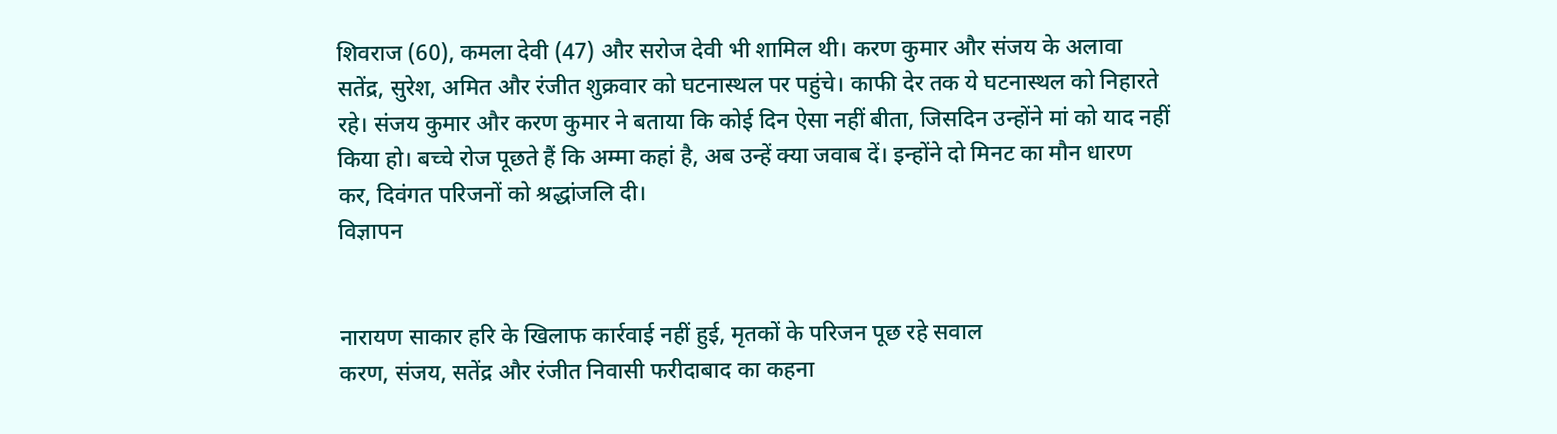शिवराज (60), कमला देवी (47) और सरोज देवी भी शामिल थी। करण कुमार और संजय के अलावा सतेंद्र, सुरेश, अमित और रंजीत शुक्रवार को घटनास्थल पर पहुंचे। काफी देर तक ये घटनास्थल को निहारते रहे। संजय कुमार और करण कुमार ने बताया कि कोई दिन ऐसा नहीं बीता, जिसदिन उन्होंने मां को याद नहीं किया हो। बच्चे रोज पूछते हैं कि अम्मा कहां है, अब उन्हें क्या जवाब दें। इन्होंने दो मिनट का मौन धारण कर, दिवंगत परिजनों को श्रद्धांजलि दी।
विज्ञापन


नारायण साकार हरि के खिलाफ कार्रवाई नहीं हुई, मृतकों के परिजन पूछ रहे सवाल
करण, संजय, सतेंद्र और रंजीत निवासी फरीदाबाद का कहना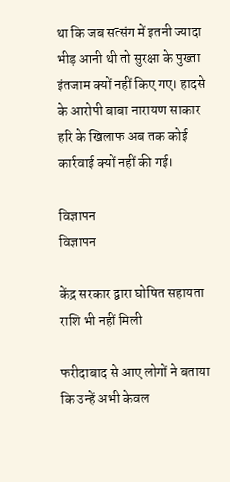था कि जब सत्संग में इतनी ज्यादा भीड़ आनी थी तो सुरक्षा के पुख्ता इंतजाम क्यों नहीं किए गए। हादसे के आरोपी बाबा नारायण साकार हरि के खिलाफ अब तक कोई कार्रवाई क्यों नहीं की गई।

विज्ञापन
विज्ञापन

केंद्र सरकार द्वारा घोषित सहायता राशि भी नहीं मिली

फरीदाबाद से आए लोगों ने बताया कि उन्हें अभी केवल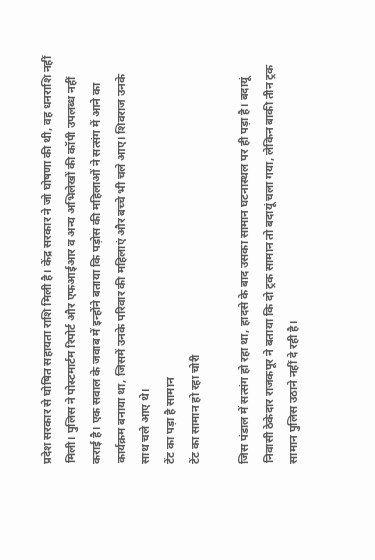प्रदेश सरकार से घोषित सहायता राशि मिली है। केंद्र सरकार ने जो घोषणा की थी, वह धनराशि नहीं मिली। पुलिस ने पोस्टमार्टम रिपोर्ट और एफआईआर व अन्य अभिलेखों की कॉपी उपलब्ध नहीं कराई है। एक सवाल के जवाब में इन्होंने बताया कि पड़ोस की महिलाओं ने सत्संग में आने का कार्यक्रम बनाया था, जिसमें उनके परिवार की महिलाएं और बच्चे भी चले आए। शिवराज उनके साथ चले आए थे।
टेंट का पड़ा है सामान
टेंट का सामान हो रहा चोरी

जिस पंडाल में सत्संग हो रहा था, हादसे के बाद उसका सामान घटनास्थल पर ही पड़ा है। बदायूं निवासी ठेकेदार राजकपूर ने बताया कि दो ट्रक सामान तो बदायूं चला गया, लेकिन बाकी तीन ट्रक सामान पुलिस उठाने नहीं दे रही है।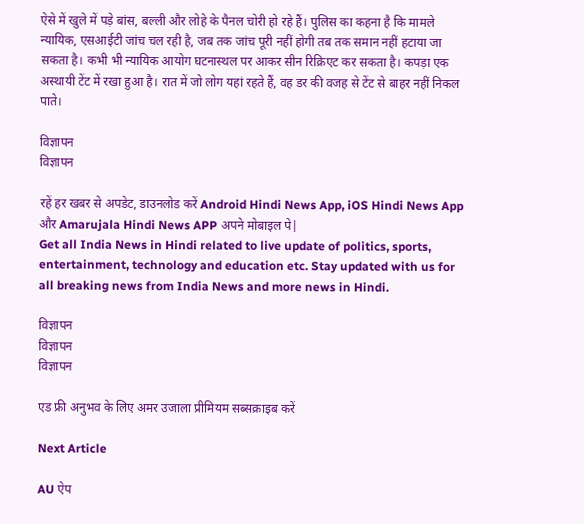ऐसे में खुले में पड़े बांस, बल्ली और लोहे के पैनल चोरी हो रहे हैं। पुलिस का कहना है कि मामले न्यायिक, एसआईटी जांच चल रही है, जब तक जांच पूरी नहीं होगी तब तक समान नहीं हटाया जा सकता है। कभी भी न्यायिक आयोग घटनास्थल पर आकर सीन रिक्रिएट कर सकता है। कपड़ा एक अस्थायी टेंट में रखा हुआ है। रात में जो लोग यहां रहते हैं, वह डर की वजह से टेंट से बाहर नहीं निकल पाते।

विज्ञापन
विज्ञापन

रहें हर खबर से अपडेट, डाउनलोड करें Android Hindi News App, iOS Hindi News App और Amarujala Hindi News APP अपने मोबाइल पे|
Get all India News in Hindi related to live update of politics, sports, entertainment, technology and education etc. Stay updated with us for all breaking news from India News and more news in Hindi.

विज्ञापन
विज्ञापन
विज्ञापन

एड फ्री अनुभव के लिए अमर उजाला प्रीमियम सब्सक्राइब करें

Next Article

AU ऐप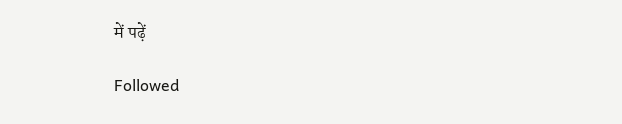में पढ़ें

Followed